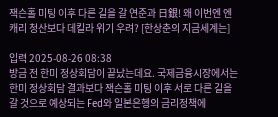잭슨홀 미팅 이후 다른 길을 갈 연준과 日銀! 왜 이번엔 엔 캐리 청산보다 데킬라 위기 우려? [한상춘의 지금세계는]

입력 2025-08-26 08:38
방금 전 한미 정상회담이 끝났는데요. 국제금융시장에서는 한미 정상회담 결과보다 잭슨홀 미팅 이후 서로 다른 길을 갈 것으로 예상되는 Fed와 일본은헹의 금리정책에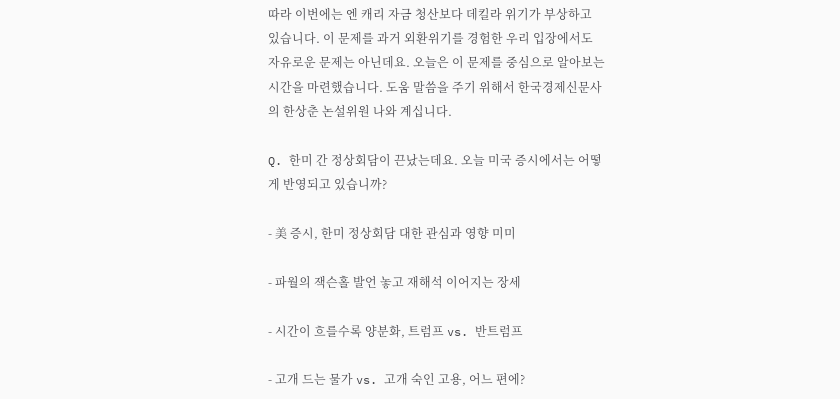따라 이번에는 엔 캐리 자금 청산보다 데킬라 위기가 부상하고 있습니다. 이 문제를 과거 외환위기를 경험한 우리 입장에서도 자유로운 문제는 아닌데요. 오늘은 이 문제를 중심으로 알아보는 시간을 마련했습니다. 도움 말씀을 주기 위해서 한국경제신문사의 한상춘 논설위원 나와 계십니다.

Q. 한미 간 정상회담이 끈났는데요. 오늘 미국 증시에서는 어떻게 반영되고 있습니까?

- 美 증시, 한미 정상회담 대한 관심과 영향 미미

- 파월의 잭슨홀 발언 놓고 재해석 이어지는 장세

- 시간이 흐를수록 양분화, 트럼프 vs. 반트럼프

- 고개 드는 물가 vs. 고개 숙인 고용, 어느 편에?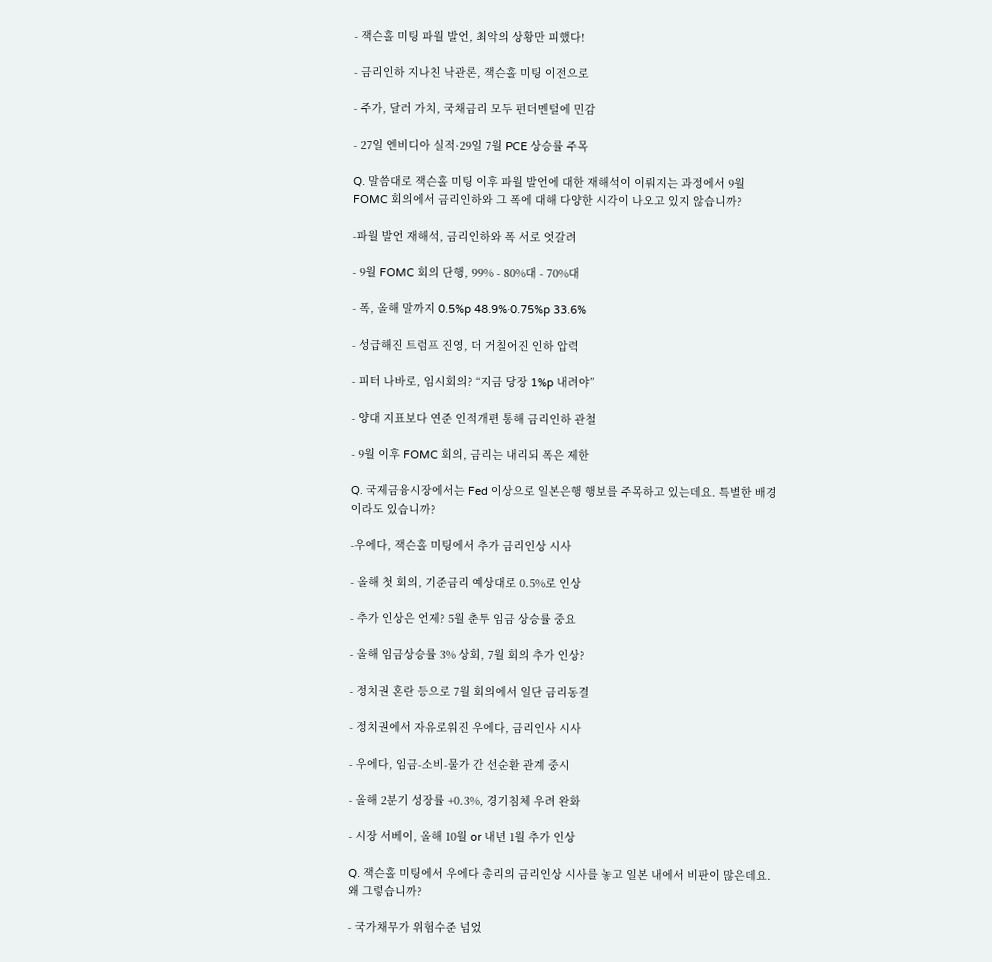- 잭슨홀 미팅 파월 발언, 최악의 상황만 피했다!

- 금리인하 지나친 낙관론, 잭슨홀 미팅 이전으로

- 주가, 달러 가치, 국채금리 모두 펀더멘털에 민감

- 27일 엔비디아 실적·29일 7월 PCE 상승률 주목

Q. 말씀대로 잭슨홀 미팅 이후 파월 발언에 대한 재해석이 이뤄지는 과정에서 9월 FOMC 회의에서 금리인하와 그 폭에 대해 다양한 시각이 나오고 있지 않습니까?

-파월 발언 재해석, 금리인하와 폭 서로 엇갈려

- 9월 FOMC 회의 단행, 99% - 80%대 - 70%대

- 폭, 올해 말까지 0.5%p 48.9%·0.75%p 33.6%

- 성급해진 트럼프 진영, 더 거칠어진 인하 압력

- 피터 나바로, 임시회의? “지금 당장 1%p 내려야”

- 양대 지표보다 연준 인적개편 통해 금리인하 관철

- 9월 이후 FOMC 회의, 금리는 내리되 폭은 제한

Q. 국제금융시장에서는 Fed 이상으로 일본은행 행보를 주목하고 있는데요. 특별한 배경이라도 있습니까?

-우에다, 잭슨홀 미팅에서 추가 금리인상 시사

- 올해 첫 회의, 기준금리 예상대로 0.5%로 인상

- 추가 인상은 언제? 5월 춘투 임금 상승률 중요

- 올해 임금상승률 3% 상회, 7월 회의 추가 인상?

- 정치권 혼란 등으로 7월 회의에서 일단 금리동결

- 정치권에서 자유로워진 우에다, 금리인사 시사

- 우에다, 임금-소비-물가 간 선순환 관계 중시

- 올해 2분기 성장률 +0.3%, 경기침체 우려 완화

- 시장 서베이, 올해 10월 or 내년 1월 추가 인상

Q. 잭슨홀 미팅에서 우에다 총리의 금리인상 시사를 놓고 일본 내에서 비판이 많은데요. 왜 그렇습니까?

- 국가채무가 위험수준 넘었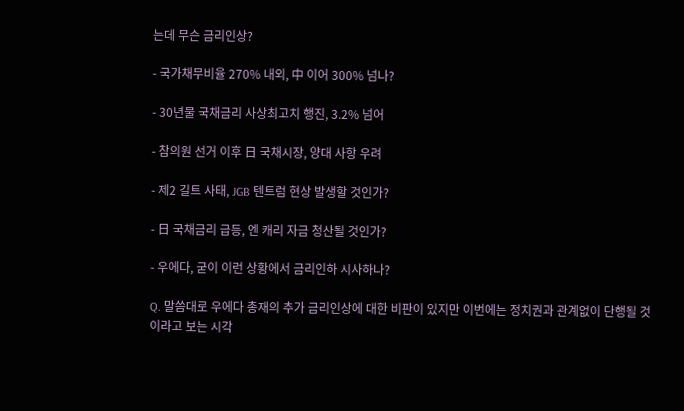는데 무슨 금리인상?

- 국가채무비율 270% 내외, 中 이어 300% 넘나?

- 30년물 국채금리 사상최고치 행진, 3.2% 넘어

- 참의원 선거 이후 日 국채시장, 양대 사항 우려

- 제2 길트 사태, JGB 텐트럼 현상 발생할 것인가?

- 日 국채금리 급등, 엔 캐리 자금 청산될 것인가?

- 우에다, 굳이 이런 상황에서 금리인하 시사하나?

Q. 말씀대로 우에다 총재의 추가 금리인상에 대한 비판이 있지만 이번에는 정치권과 관계없이 단행될 것이라고 보는 시각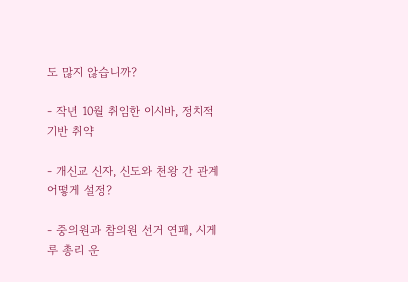도 많지 않습니까?

- 작년 10월 취임한 이시바, 정치적 기반 취약

- 개신교 신자, 신도와 천왕 간 관계 어떻게 설정?

- 중의원과 참의원 선거 연패, 시게루 총리 운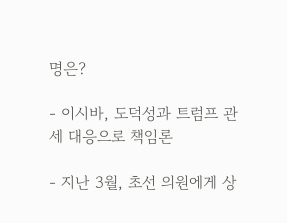명은?

- 이시바, 도덕성과 트럼프 관세 대응으로 책임론

- 지난 3월, 초선 의원에게 상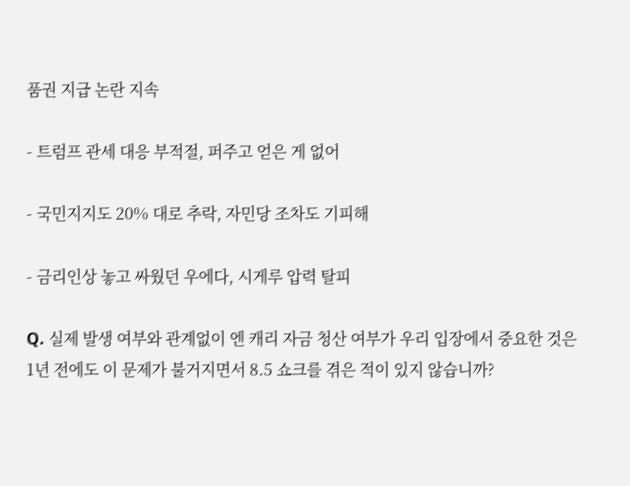품권 지급 논란 지속

- 트럼프 관세 대응 부적절, 퍼주고 얻은 게 없어

- 국민지지도 20% 대로 추락, 자민당 조차도 기피해

- 금리인상 놓고 싸웠던 우에다, 시게루 압력 탈피

Q. 실제 발생 여부와 관계없이 엔 캐리 자금 청산 여부가 우리 입장에서 중요한 것은 1년 전에도 이 문제가 불거지면서 8.5 쇼크를 겪은 적이 있지 않습니까?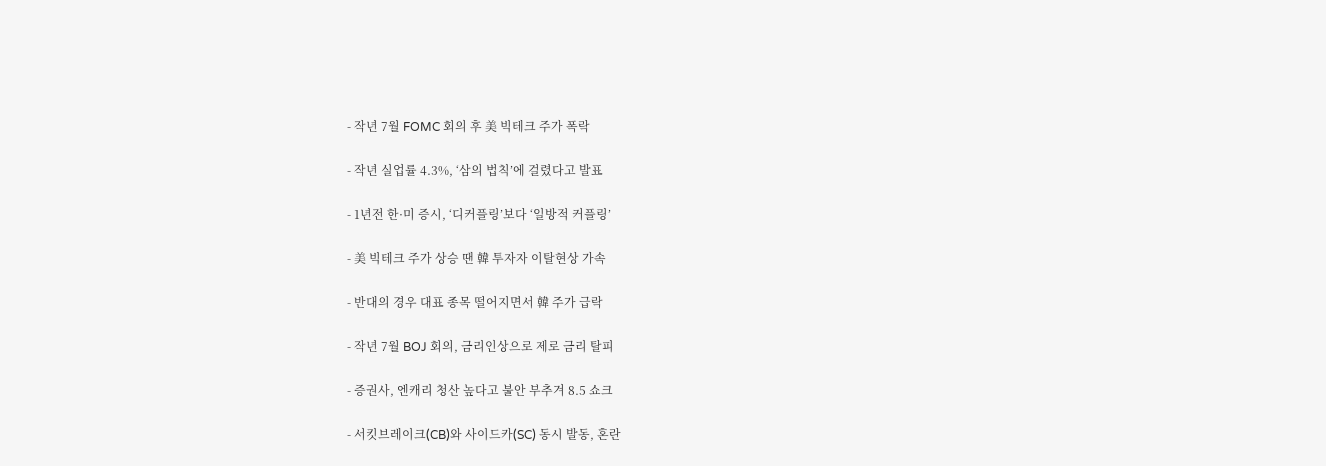- 작년 7월 FOMC 회의 후 美 빅테크 주가 폭락

- 작년 실업률 4.3%, ‘삼의 법칙’에 걸렸다고 발표

- 1년전 한·미 증시, ‘디커플링’보다 ‘일방적 커플링’

- 美 빅테크 주가 상승 땐 韓 투자자 이탈현상 가속

- 반대의 경우 대표 종목 떨어지면서 韓 주가 급락

- 작년 7월 BOJ 회의, 금리인상으로 제로 금리 탈피

- 증권사, 엔캐리 청산 높다고 불안 부추겨 8.5 쇼크

- 서킷브레이크(CB)와 사이드카(SC) 동시 발동, 혼란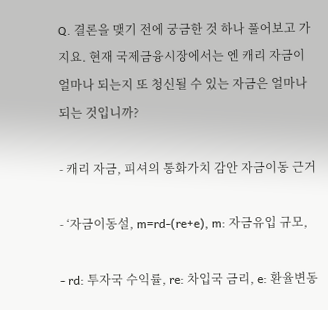Q. 결론을 맺기 전에 궁금한 것 하나 풀어보고 가지요. 현재 국제금융시장에서는 엔 캐리 자금이 얼마나 되는지 또 청신될 수 있는 자금은 얼마나 되는 것입니까?

- 캐리 자금, 피셔의 통화가치 감안 자금이동 근거

- ‘자금이동설, m=rd-(re+e), m: 자금유입 규모,

- rd: 투자국 수익률, re: 차입국 금리, e: 환율변동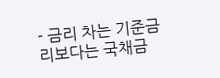- 금리 차는 기준금리보다는 국채금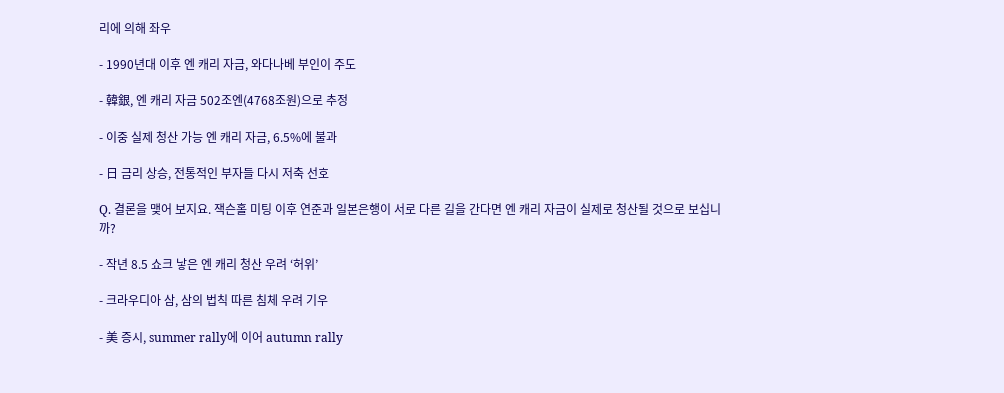리에 의해 좌우

- 1990년대 이후 엔 캐리 자금, 와다나베 부인이 주도

- 韓銀, 엔 캐리 자금 502조엔(4768조원)으로 추정

- 이중 실제 청산 가능 엔 캐리 자금, 6.5%에 불과

- 日 금리 상승, 전통적인 부자들 다시 저축 선호

Q. 결론을 맺어 보지요. 잭슨홀 미팅 이후 연준과 일본은행이 서로 다른 길을 간다면 엔 캐리 자금이 실제로 청산될 것으로 보십니까?

- 작년 8.5 쇼크 낳은 엔 캐리 청산 우려 ‘허위’

- 크라우디아 삼, 삼의 법칙 따른 침체 우려 기우

- 美 증시, summer rally에 이어 autumn rally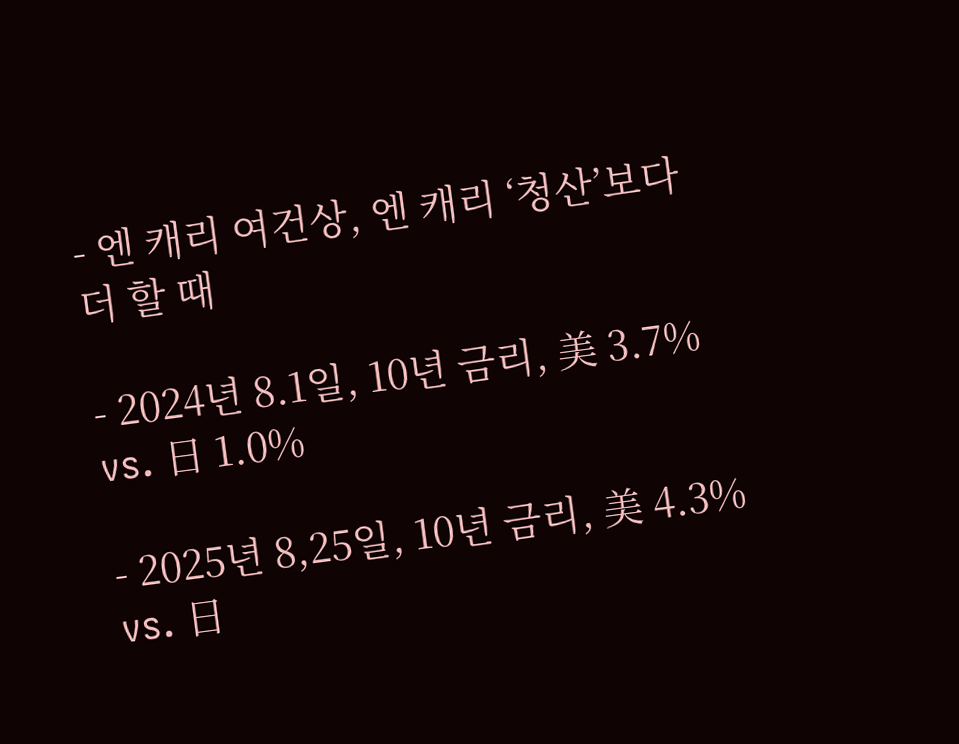- 엔 캐리 여건상, 엔 캐리 ‘청산’보다 더 할 때

- 2024년 8.1일, 10년 금리, 美 3.7% vs. 日 1.0%

- 2025년 8,25일, 10년 금리, 美 4.3% vs. 日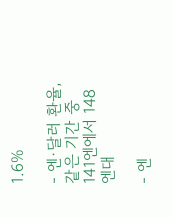1.6%

- 엔·달러 환율, 같은 기간 중 141엔에서 148엔대

- 엔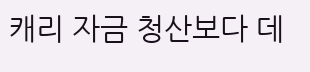캐리 자금 청산보다 데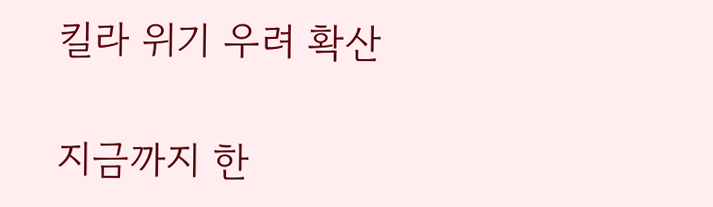킬라 위기 우려 확산

지금까지 한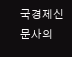국경제신문사의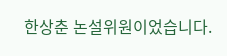한상춘 논설위원이었습니다.